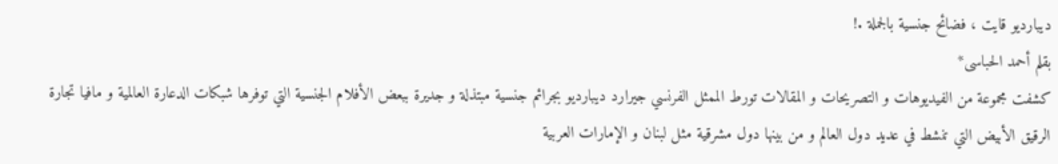ديبارديو قايت ، فضائح جنسية بالجملة .!
بقلم أحمد الحباسى*
كشفت مجموعة من الفيديوهات و التصريحات و المقالات تورط الممثل الفرنسي جيرارد ديبارديو بجرائم جنسية مبتذلة و جديرة ببعض الأفلام الجنسية التي توفرها شبكات الدعارة العالمية و مافيا تجارة الرقيق الأبيض التي تنشط في عديد دول العالم و من بينها دول مشرقية مثل لبنان و الإمارات العربية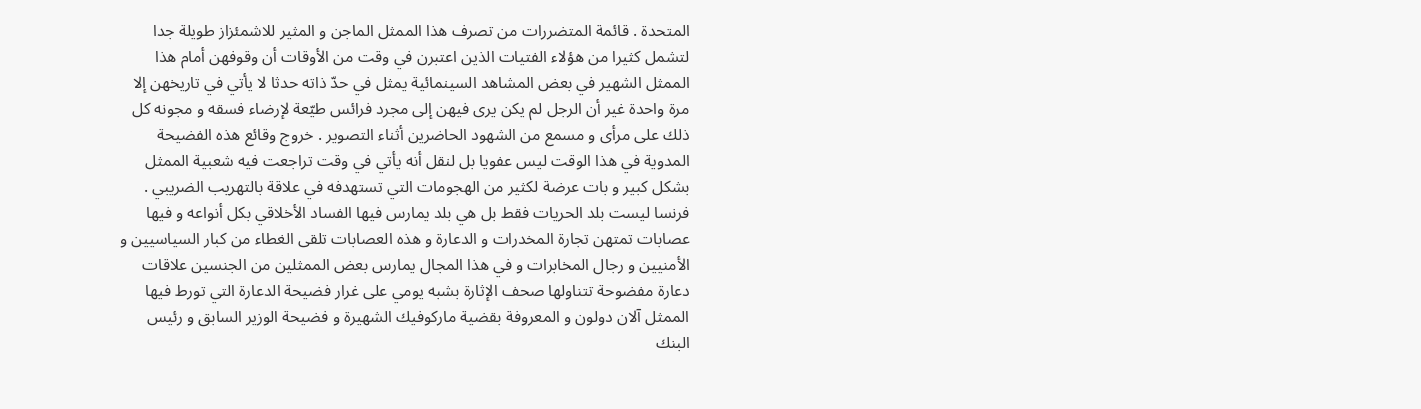المتحدة . قائمة المتضررات من تصرف هذا الممثل الماجن و المثير للاشمئزاز طويلة جدا لتشمل كثيرا من هؤلاء الفتيات الذين اعتبرن في وقت من الأوقات أن وقوفهن أمام هذا الممثل الشهير في بعض المشاهد السينمائية يمثل في حدّ ذاته حدثا لا يأتي في تاريخهن إلا مرة واحدة غير أن الرجل لم يكن يرى فيهن إلى مجرد فرائس طيّعة لإرضاء فسقه و مجونه كل ذلك على مرأى و مسمع من الشهود الحاضرين أثناء التصوير . خروج وقائع هذه الفضيحة المدوية في هذا الوقت ليس عفويا بل لنقل أنه يأتي في وقت تراجعت فيه شعبية الممثل بشكل كبير و بات عرضة لكثير من الهجومات التي تستهدفه في علاقة بالتهريب الضريبي .
فرنسا ليست بلد الحريات فقط بل هي بلد يمارس فيها الفساد الأخلاقي بكل أنواعه و فيها عصابات تمتهن تجارة المخدرات و الدعارة و هذه العصابات تلقى الغطاء من كبار السياسيين و الأمنيين و رجال المخابرات و في هذا المجال يمارس بعض الممثلين من الجنسين علاقات دعارة مفضوحة تتناولها صحف الإثارة بشبه يومي على غرار فضيحة الدعارة التي تورط فيها الممثل آلان دولون و المعروفة بقضية ماركوفيك الشهيرة و فضيحة الوزير السابق و رئيس البنك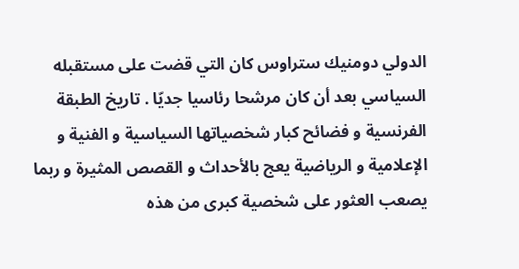الدولي دومنيك ستراوس كان التي قضت على مستقبله السياسي بعد أن كان مرشحا رئاسيا جديّا . تاريخ الطبقة الفرنسية و فضائح كبار شخصياتها السياسية و الفنية و الإعلامية و الرياضية يعج بالأحداث و القصص المثيرة و ربما يصعب العثور على شخصية كبرى من هذه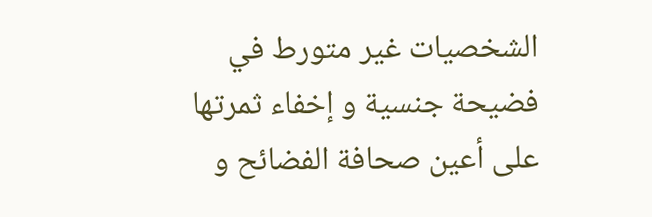الشخصيات غير متورط في فضيحة جنسية و إخفاء ثمرتها على أعين صحافة الفضائح و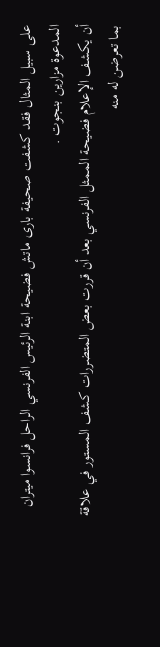على سبيل المثال فقد كشفت صحيفة بارى ماتش فضيحة ابنة الرئيس الفرنسي الراحل فرانسوا ميتران المدعوة مزارين بنجوت .
أن يكشف الإعلام فضيحة الممثل الفرنسي بعد أن قررت بعض المتضررات كشف المستور في علاقة بما تعرضن له منه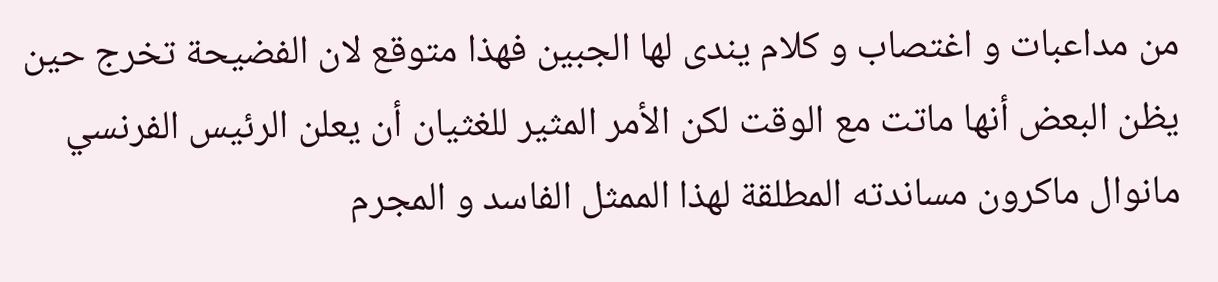من مداعبات و اغتصاب و كلام يندى لها الجبين فهذا متوقع لان الفضيحة تخرج حين يظن البعض أنها ماتت مع الوقت لكن الأمر المثير للغثيان أن يعلن الرئيس الفرنسي مانوال ماكرون مساندته المطلقة لهذا الممثل الفاسد و المجرم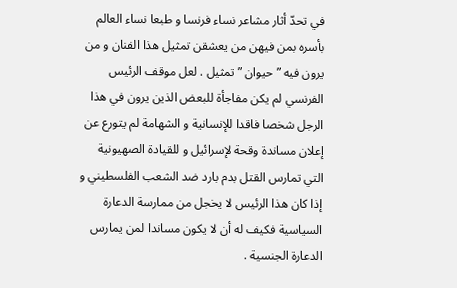في تحدّ أثار مشاعر نساء فرنسا و طبعا نساء العالم بأسره بمن فيهن من يعشقن تمثيل هذا الفنان و من يرون فيه ” حيوان ” تمثيل . لعل موقف الرئيس الفرنسي لم يكن مفاجأة للبعض الذين يرون في هذا الرجل شخصا فاقدا للإنسانية و الشهامة لم يتورع عن إعلان مساندة وقحة لإسرائيل و للقيادة الصهيونية التي تمارس القتل بدم بارد ضد الشعب الفلسطيني و إذا كان هذا الرئيس لا يخجل من ممارسة الدعارة السياسية فكيف له أن لا يكون مساندا لمن يمارس الدعارة الجنسية .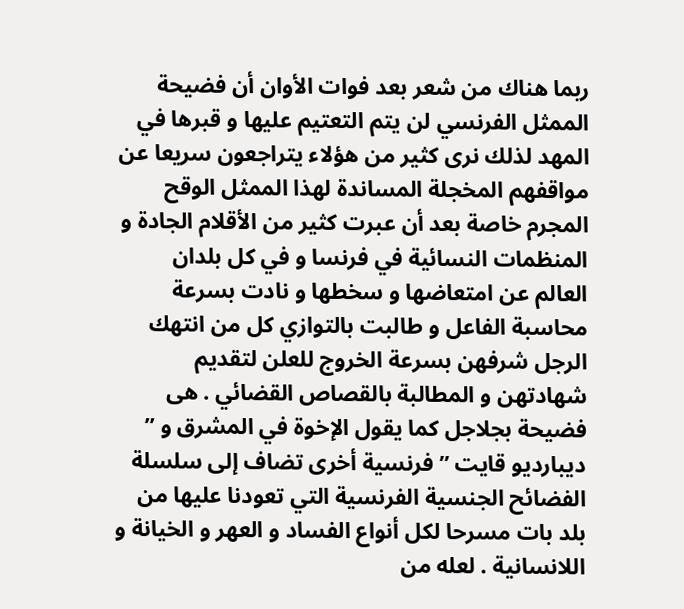ربما هناك من شعر بعد فوات الأوان أن فضيحة الممثل الفرنسي لن يتم التعتيم عليها و قبرها في المهد لذلك نرى كثير من هؤلاء يتراجعون سريعا عن مواقفهم المخجلة المساندة لهذا الممثل الوقح المجرم خاصة بعد أن عبرت كثير من الأقلام الجادة و المنظمات النسائية في فرنسا و في كل بلدان العالم عن امتعاضها و سخطها و نادت بسرعة محاسبة الفاعل و طالبت بالتوازي كل من انتهك الرجل شرفهن بسرعة الخروج للعلن لتقديم شهادتهن و المطالبة بالقصاص القضائي . هى فضيحة بجلاجل كما يقول الإخوة في المشرق و ” ديبارديو قايت ” فرنسية أخرى تضاف إلى سلسلة الفضائح الجنسية الفرنسية التي تعودنا عليها من بلد بات مسرحا لكل أنواع الفساد و العهر و الخيانة و اللانسانية . لعله من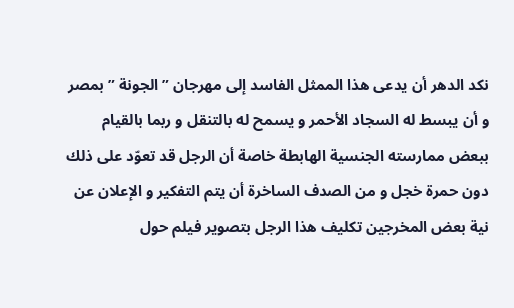نكد الدهر أن يدعى هذا الممثل الفاسد إلى مهرجان ” الجونة ” بمصر و أن يبسط له السجاد الأحمر و يسمح له بالتنقل و ربما بالقيام ببعض ممارسته الجنسية الهابطة خاصة أن الرجل قد تعوّد على ذلك دون حمرة خجل و من الصدف الساخرة أن يتم التفكير و الإعلان عن نية بعض المخرجين تكليف هذا الرجل بتصوير فيلم حول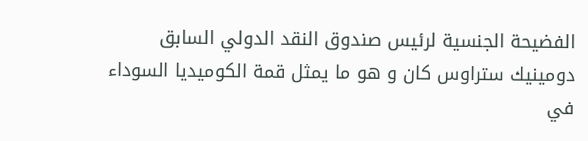الفضيحة الجنسية لرئيس صندوق النقد الدولي السابق دومينيك ستراوس كان و هو ما يمثل قمة الكوميديا السوداء في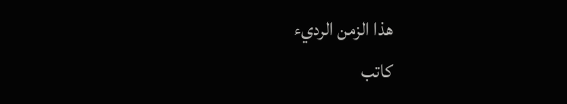هذا الزمن الرديء
كاتب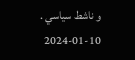و ناشط سياسي .
2024-01-10